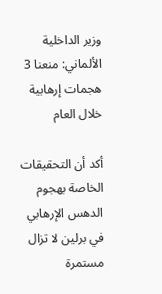وزير الداخلية الألماني: منعنا 3 هجمات إرهابية خلال العام

أكد أن التحقيقات الخاصة بهجوم الدهس الإرهابي في برلين لا تزال مستمرة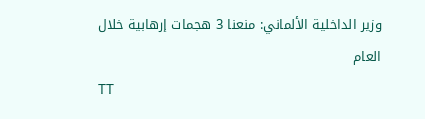وزير الداخلية الألماني: منعنا 3 هجمات إرهابية خلال العام
TT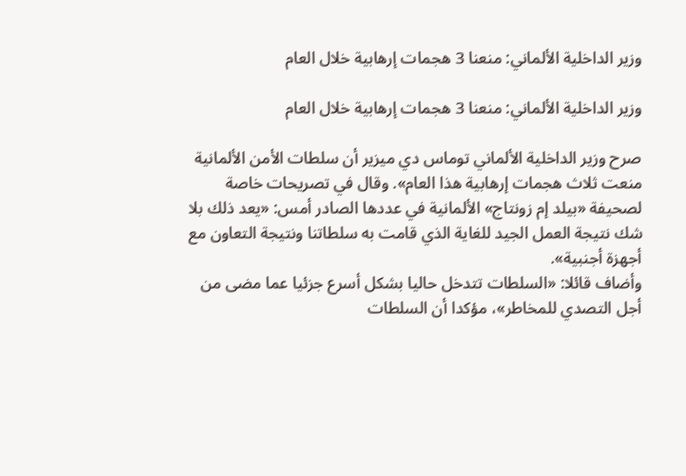وزير الداخلية الألماني: منعنا 3 هجمات إرهابية خلال العام

وزير الداخلية الألماني: منعنا 3 هجمات إرهابية خلال العام

صرح وزير الداخلية الألماني توماس دي ميزير أن سلطات الأمن الألمانية منعت ثلاث هجمات إرهابية هذا العام». وقال في تصريحات خاصة لصحيفة «بيلد إم زونتاج» الألمانية في عددها الصادر أمس: «يعد ذلك بلا شك نتيجة العمل الجيد للغاية الذي قامت به سلطاتنا ونتيجة التعاون مع أجهزة أجنبية».
وأضاف قائلا: «السلطات تتدخل حاليا بشكل أسرع جزئيا عما مضى من أجل التصدي للمخاطر»، مؤكدا أن السلطات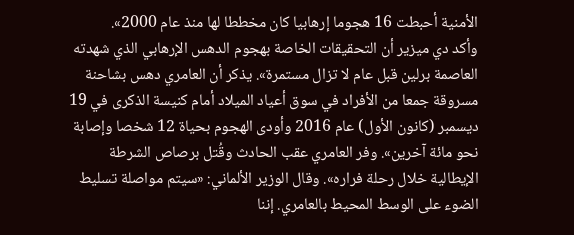الأمنية أحبطت 16 هجوما إرهابيا كان مخططا لها منذ عام 2000».
وأكد دي ميزير أن التحقيقات الخاصة بهجوم الدهس الإرهابي الذي شهدته العاصمة برلين قبل عام لا تزال مستمرة». يذكر أن العامري دهس بشاحنة مسروقة جمعا من الأفراد في سوق أعياد الميلاد أمام كنيسة الذكرى في 19 ديسمبر (كانون الأول) عام 2016 وأودى الهجوم بحياة 12 شخصا وإصابة نحو مائة آخرين». وفر العامري عقب الحادث وقُتل برصاص الشرطة الإيطالية خلال رحلة فراره». وقال الوزير الألماني: «سيتم مواصلة تسليط الضوء على الوسط المحيط بالعامري. إننا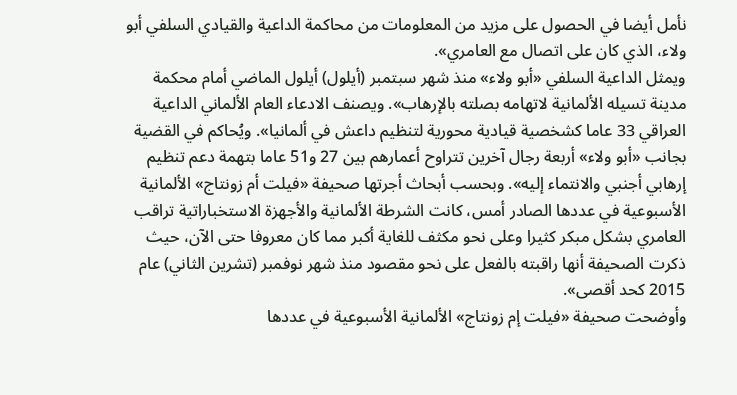نأمل أيضا في الحصول على مزيد من المعلومات من محاكمة الداعية والقيادي السلفي أبو ولاء، الذي كان على اتصال مع العامري».
ويمثل الداعية السلفي «أبو ولاء» منذ شهر سبتمبر (أيلول) أيلول الماضي أمام محكمة مدينة تسيله الألمانية لاتهامه بصلته بالإرهاب». ويصنف الادعاء العام الألماني الداعية العراقي 33 عاما كشخصية قيادية محورية لتنظيم داعش في ألمانيا». ويُحاكم في القضية بجانب «أبو ولاء» أربعة رجال آخرين تتراوح أعمارهم بين 27 و51 عاما بتهمة دعم تنظيم إرهابي أجنبي والانتماء إليه». وبحسب أبحاث أجرتها صحيفة «فيلت أم زونتاج» الألمانية الأسبوعية في عددها الصادر أمس، كانت الشرطة الألمانية والأجهزة الاستخباراتية تراقب العامري بشكل مبكر كثيرا وعلى نحو مكثف للغاية أكبر مما كان معروفا حتى الآن، حيث ذكرت الصحيفة أنها راقبته بالفعل على نحو مقصود منذ شهر نوفمبر (تشرين الثاني) عام 2015 كحد أقصى».
وأوضحت صحيفة «فيلت إم زونتاج» الألمانية الأسبوعية في عددها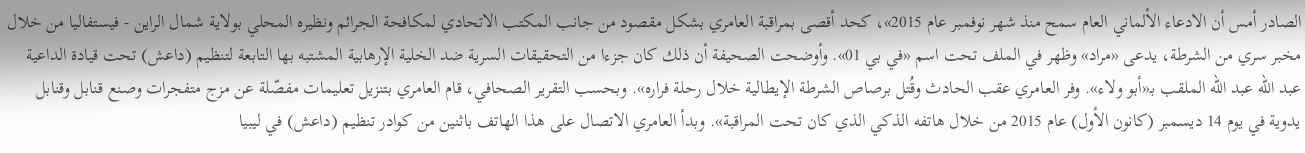الصادر أمس أن الادعاء الألماني العام سمح منذ شهر نوفمبر عام 2015»، كحد أقصى بمراقبة العامري بشكل مقصود من جانب المكتب الاتحادي لمكافحة الجرائم ونظيره المحلي بولاية شمال الراين - فيستفاليا من خلال مخبر سري من الشرطة، يدعى «مراد» وظهر في الملف تحت اسم «في بي 01». وأوضحت الصحيفة أن ذلك كان جزءا من التحقيقات السرية ضد الخلية الإرهابية المشتبه بها التابعة لتنظيم (داعش) تحت قيادة الداعية عبد الله عبد الله الملقب بـ«أبو ولاء». وفر العامري عقب الحادث وقُتل برصاص الشرطة الإيطالية خلال رحلة فراره». وبحسب التقرير الصحافي، قام العامري بتنزيل تعليمات مفصّلة عن مزج متفجرات وصنع قنابل وقنابل يدوية في يوم 14 ديسمبر (كانون الأول) عام 2015 من خلال هاتفه الذكي الذي كان تحت المراقبة». وبدأ العامري الاتصال على هذا الهاتف باثنين من كوادر تنظيم (داعش) في ليبيا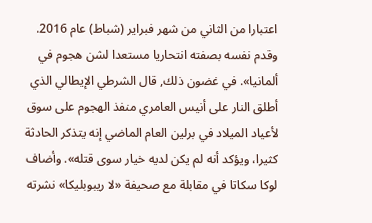اعتبارا من الثاني من شهر فبراير (شباط) عام 2016. وقدم نفسه بصفته انتحاريا مستعدا لشن هجوم في ألمانيا». في غضون ذلك, قال الشرطي الإيطالي الذي أطلق النار على أنيس العامري منفذ الهجوم على سوق لأعياد الميلاد في برلين العام الماضي إنه يتذكر الحادثة كثيرا، ويؤكد أنه لم يكن لديه خيار سوى قتله». وأضاف لوكا سكاتا في مقابلة مع صحيفة «لا ريبوبليكا» نشرته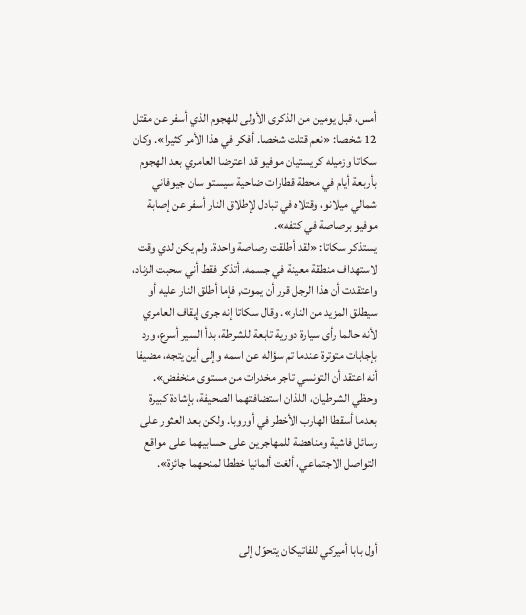أمس، قبل يومين من الذكرى الأولى للهجوم الذي أسفر عن مقتل 12 شخصا: «نعم قتلت شخصا. أفكر في هذا الأمر كثيرا». وكان سكاتا وزميله كريستيان موفيو قد اعترضا العامري بعد الهجوم بأربعة أيام في محطة قطارات ضاحية سيستو سان جيوفاني شمالي ميلانو، وقتلاه في تبادل لإطلاق النار أسفر عن إصابة موفيو برصاصة في كتفه».
يستذكر سكاتا: «لقد أطلقت رصاصة واحدة. ولم يكن لدي وقت لاستهداف منطقة معينة في جسمه. أتذكر فقط أني سحبت الزناد، واعتقدت أن هذا الرجل قرر أن يموت, فإما أطلق النار عليه أو سيطلق المزيد من النار». وقال سكاتا إنه جرى إيقاف العامري لأنه حالما رأى سيارة دورية تابعة للشرطة، بدأ السير أسرع، ورد بإجابات متوترة عندما تم سؤاله عن اسمه وإلى أين يتجه، مضيفا أنه اعتقد أن التونسي تاجر مخدرات من مستوى منخفض». وحظي الشرطيان، اللذان استضافتهما الصحيفة، بإشادة كبيرة بعدما أسقطا الهارب الأخطر في أوروبا. ولكن بعد العثور على رسائل فاشية ومناهضة للمهاجرين على حسابيهما على مواقع التواصل الاجتماعي، ألغت ألمانيا خططا لمنحهما جائزة».



أول بابا أميركي للفاتيكان يتحوّل إلى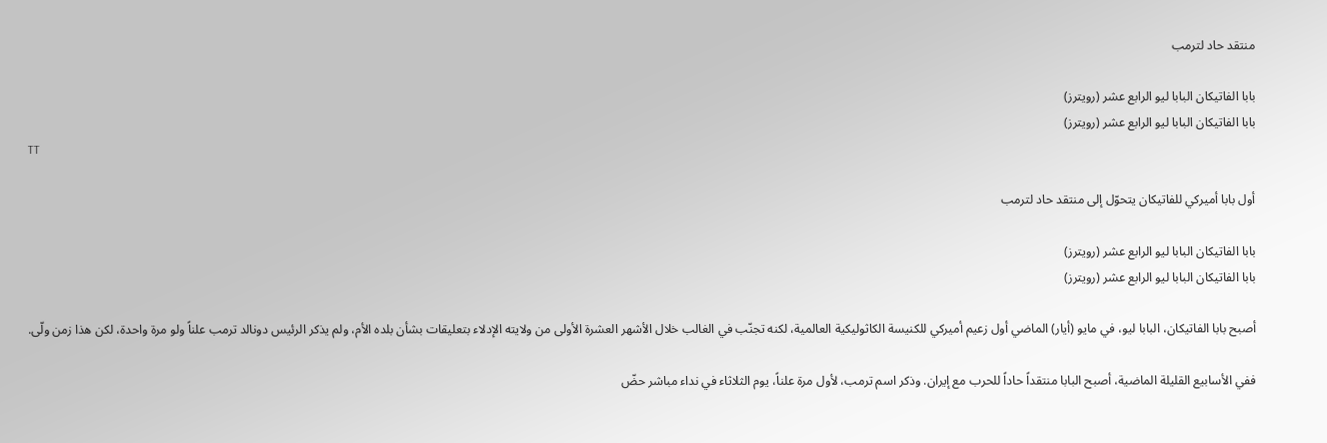منتقد حاد لترمب

بابا الفاتيكان البابا ليو الرابع عشر (رويترز)
بابا الفاتيكان البابا ليو الرابع عشر (رويترز)
TT

أول بابا أميركي للفاتيكان يتحوّل إلى منتقد حاد لترمب

بابا الفاتيكان البابا ليو الرابع عشر (رويترز)
بابا الفاتيكان البابا ليو الرابع عشر (رويترز)

أصبح بابا الفاتيكان، البابا ليو، في ‌مايو (أيار) الماضي أول زعيم أميركي للكنيسة الكاثوليكية العالمية، لكنه تجنّب في الغالب خلال الأشهر العشرة الأولى من ولايته الإدلاء بتعليقات بشأن بلده الأم، ولم يذكر الرئيس دونالد ترمب علناً ولو مرة واحدة، لكن هذا زمن ولّى.

ففي الأسابيع القليلة الماضية، أصبح البابا منتقداً حاداً للحرب مع إيران. وذكر اسم ترمب، لأول مرة علناً، يوم الثلاثاء في نداء مباشر حضّ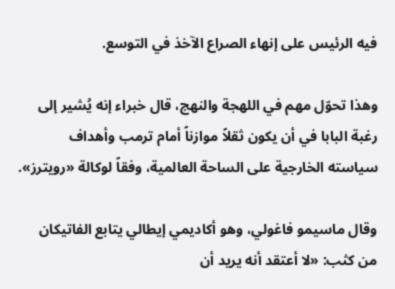فيه الرئيس على إنهاء الصراع الآخذ في التوسع.

وهذا تحوّل مهم في اللهجة والنهج، قال خبراء إنه يُشير إلى رغبة البابا في أن يكون ثقلاً موازناً أمام ترمب وأهداف سياسته الخارجية على الساحة العالمية، وفقاً لوكالة «رويترز».

وقال ماسيمو فاغولي، وهو أكاديمي إيطالي يتابع الفاتيكان من كثب: «لا أعتقد أنه يريد أن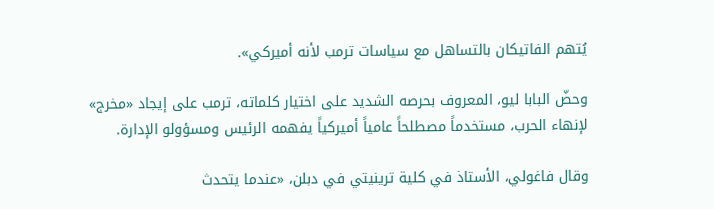يُتهم الفاتيكان بالتساهل مع سياسات ترمب لأنه أميركي».

وحضّ البابا ليو، المعروف بحرصه الشديد على اختيار كلماته، ترمب على إيجاد «مخرج» لإنهاء الحرب، مستخدماً مصطلحاً عامياً أميركياً يفهمه الرئيس ومسؤولو الإدارة.

وقال فاغولي، الأستاذ في كلية ترينيتي في دبلن، «عندما يتحدث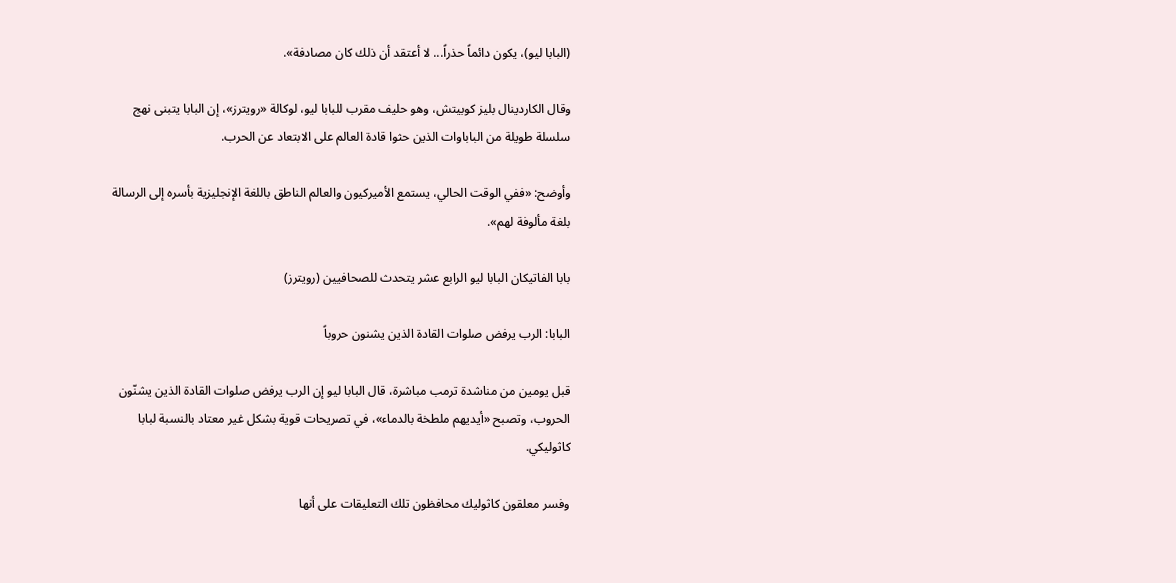(البابا ‌ليو)، يكون دائماً ‌حذراً... لا أعتقد أن ذلك كان مصادفة».

وقال الكاردينال بليز كوبيتش، وهو ‌حليف مقرب للبابا ليو، لوكالة «رويترز»، إن البابا يتبنى نهج سلسلة طويلة من الباباوات الذين حثوا قادة العالم على الابتعاد عن الحرب.

وأوضح: «ففي الوقت الحالي، يستمع الأميركيون والعالم الناطق باللغة الإنجليزية بأسره إلى الرسالة بلغة مألوفة لهم».

بابا الفاتيكان البابا ليو الرابع عشر يتحدث للصحافيين (رويترز)

البابا: الرب يرفض صلوات القادة الذين يشنون حروباً

قبل يومين من مناشدة ترمب مباشرة، قال البابا ليو إن الرب يرفض صلوات القادة الذين يشنّون الحروب، وتصبح «أيديهم ملطخة بالدماء»، في تصريحات قوية بشكل غير معتاد بالنسبة لبابا كاثوليكي.

وفسر معلقون كاثوليك محافظون تلك التعليقات على أنها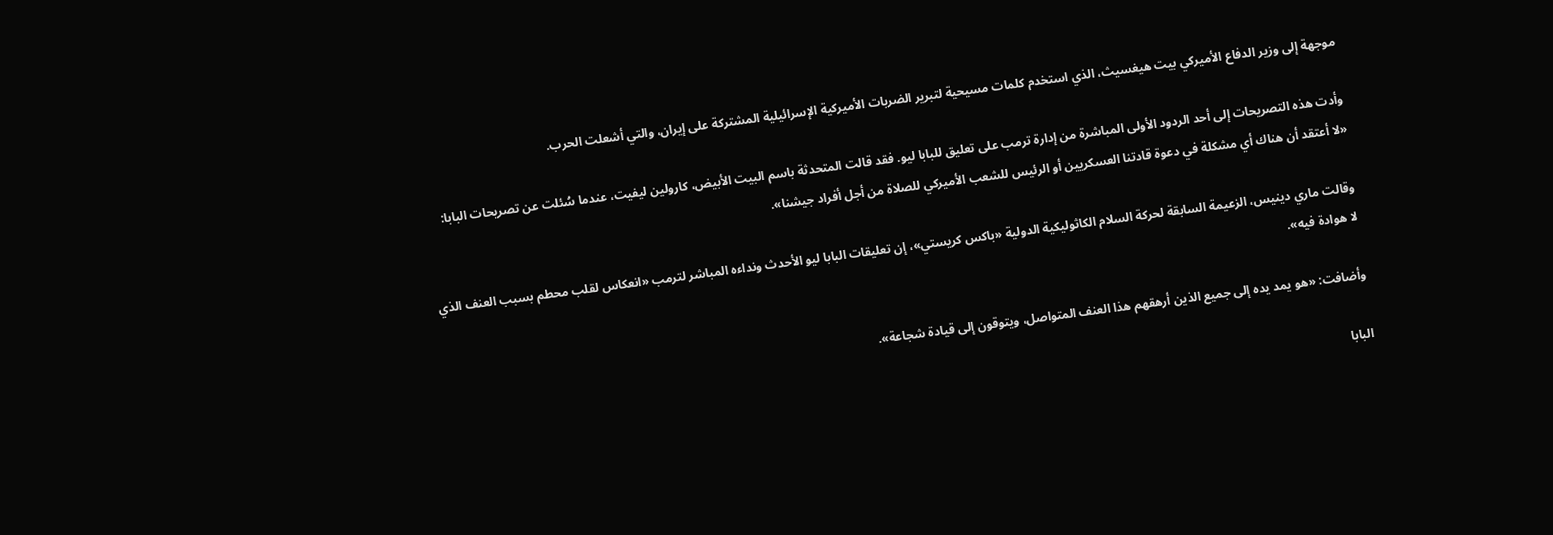موجهة إلى وزير الدفاع الأميركي بيت هيغسيث، الذي استخدم كلمات مسيحية لتبرير الضربات الأميركية الإسرائيلية المشتركة على إيران، والتي أشعلت الحرب.

وأدت هذه التصريحات ‌إلى أحد الردود الأولى المباشرة من إدارة ترمب على تعليق للبابا ‌ليو. فقد قالت المتحدثة باسم البيت الأبيض، كارولين ليفيت، عندما سُئلت عن تصريحات البابا: «لا أعتقد أن هناك أي مشكلة في ‌دعوة قادتنا العسكريين أو الرئيس للشعب الأميركي للصلاة من أجل أفراد جيشنا».

وقالت ماري دينيس، الزعيمة السابقة ‌لحركة السلام الكاثوليكية الدولية «باكس كريستي»، إن تعليقات البابا ليو الأحدث ونداءه المباشر لترمب «انعكاس لقلب محطم بسبب العنف الذي لا هوادة فيه».

وأضافت: «هو يمد يده إلى جميع الذين أرهقهم هذا العنف المتواصل، ويتوقون إلى قيادة شجاعة».

البابا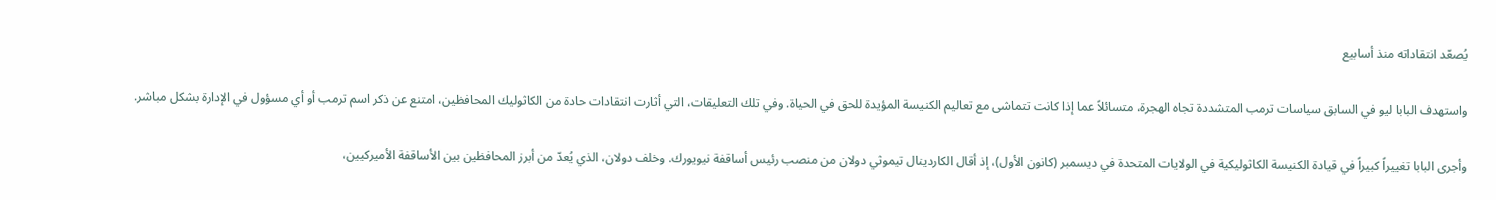يُصعّد انتقاداته منذ أسابيع

واستهدف البابا ليو في السابق سياسات ترمب المتشددة تجاه الهجرة، متسائلاً عما إذا كانت تتماشى مع تعاليم الكنيسة ‌المؤيدة للحق في الحياة. وفي تلك التعليقات، التي أثارت انتقادات حادة من الكاثوليك المحافظين، امتنع عن ذكر اسم ترمب أو أي مسؤول في الإدارة بشكل مباشر.

وأجرى البابا تغييراً كبيراً في قيادة الكنيسة الكاثوليكية في الولايات المتحدة في ديسمبر (كانون الأول)، إذ أقال الكاردينال تيموثي دولان من منصب رئيس أساقفة نيويورك. وخلف دولان، الذي يُعدّ من أبرز المحافظين بين الأساقفة الأميركيين،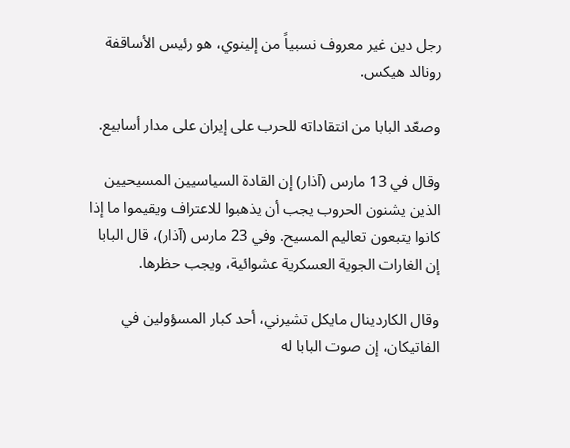رجل دين غير معروف نسبياً من إلينوي، هو رئيس الأساقفة رونالد هيكس.

وصعّد البابا من انتقاداته للحرب على إيران على مدار أسابيع.

وقال في 13 مارس (آذار) إن القادة السياسيين المسيحيين الذين يشنون الحروب يجب أن يذهبوا للاعتراف ويقيموا ما إذا كانوا يتبعون تعاليم المسيح. وفي 23 مارس (آذار)، قال البابا إن الغارات الجوية العسكرية عشوائية، ويجب حظرها.

وقال الكاردينال مايكل تشيرني، أحد كبار المسؤولين في الفاتيكان، إن صوت البابا له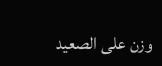وزن على الصعيد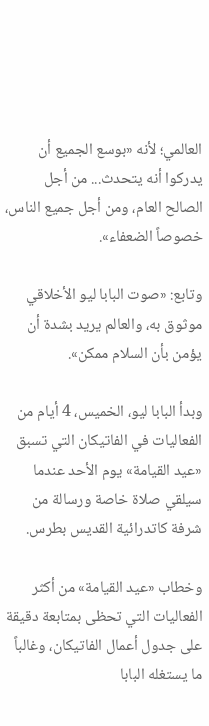العالمي؛ لأنه «بوسع الجميع أن يدركوا أنه يتحدث... من أجل الصالح العام، ومن أجل جميع الناس، خصوصاً الضعفاء».

وتابع: «صوت البابا ليو الأخلاقي موثوق به، والعالم يريد بشدة أن يؤمن بأن السلام ممكن».

وبدأ البابا ليو، الخميس، 4 أيام من الفعاليات في الفاتيكان التي تسبق «عيد القيامة» يوم الأحد عندما سيلقي صلاة خاصة ورسالة من شرفة كاتدرائية القديس بطرس.

وخطاب «عيد القيامة» من أكثر الفعاليات التي تحظى بمتابعة دقيقة على جدول أعمال الفاتيكان، وغالباً ما يستغله البابا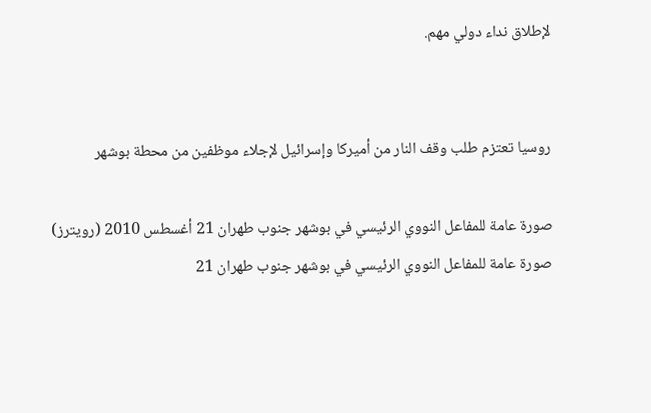لإطلاق نداء دولي مهم.


روسيا تعتزم طلب وقف النار من أميركا وإسرائيل لإجلاء موظفين من محطة بوشهر

صورة عامة للمفاعل النووي الرئيسي في بوشهر جنوب طهران 21 أغسطس 2010 (رويترز)
صورة عامة للمفاعل النووي الرئيسي في بوشهر جنوب طهران 21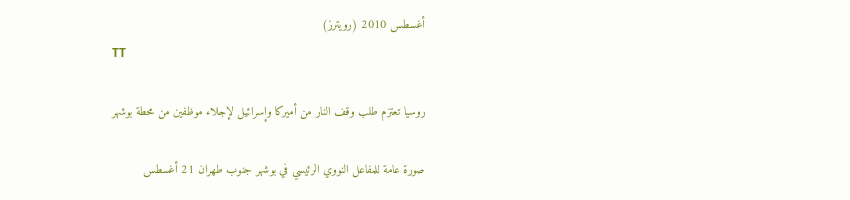أغسطس 2010 (رويترز)
TT

روسيا تعتزم طلب وقف النار من أميركا وإسرائيل لإجلاء موظفين من محطة بوشهر

صورة عامة للمفاعل النووي الرئيسي في بوشهر جنوب طهران 21 أغسطس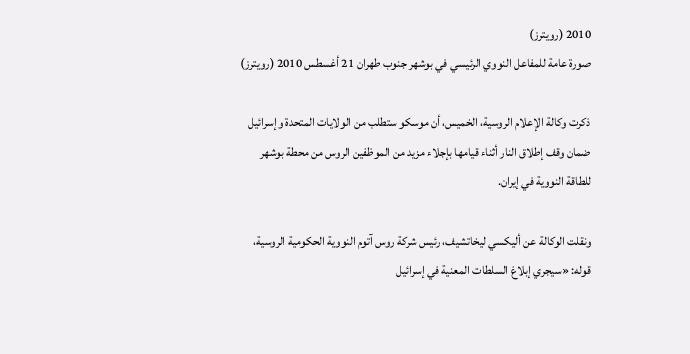2010 (رويترز)
صورة عامة للمفاعل النووي الرئيسي في بوشهر جنوب طهران 21 أغسطس 2010 (رويترز)

ذكرت وكالة الإعلام الروسية، الخميس، أن موسكو ستطلب من الولايات المتحدة وإسرائيل ضمان وقف إطلاق النار أثناء قيامها بإجلاء مزيد من الموظفين الروس من محطة بوشهر للطاقة النووية في إيران.

ونقلت الوكالة عن أليكسي ليخاتشيف، رئيس شركة روس آتوم النووية الحكومية الروسية، قوله: «سيجري إبلاغ السلطات المعنية في إسرائيل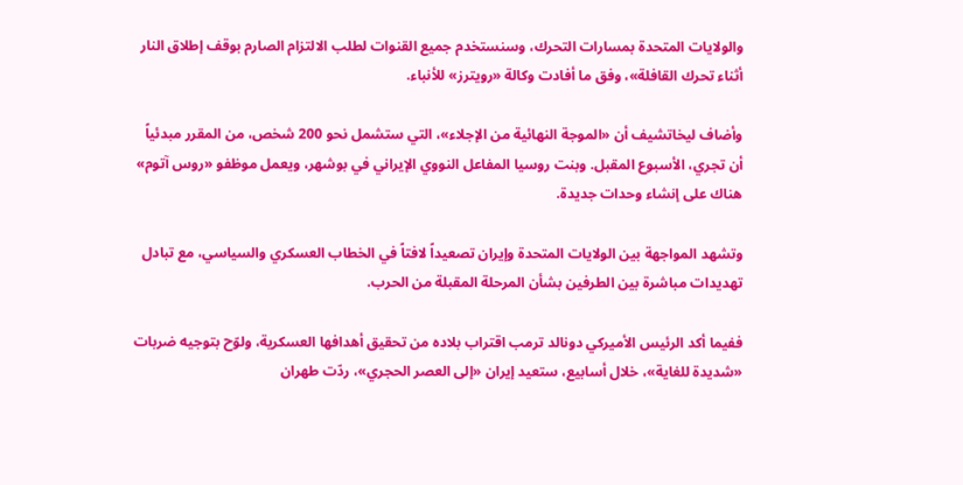والولايات المتحدة بمسارات التحرك، وسنستخدم جميع القنوات لطلب الالتزام الصارم بوقف إطلاق النار أثناء تحرك القافلة»، وفق ما أفادت وكالة «رويترز» للأنباء.

وأضاف ليخاتشيف أن «الموجة النهائية من الإجلاء»، التي ستشمل نحو 200 شخص، من المقرر مبدئياً أن تجري، الأسبوع المقبل. وبنت روسيا المفاعل النووي الإيراني في بوشهر، ويعمل موظفو «روس آتوم» هناك على إنشاء وحدات جديدة.

وتشهد المواجهة بين الولايات المتحدة وإيران تصعيداً لافتاً في الخطاب العسكري والسياسي، مع تبادل تهديدات مباشرة بين الطرفين بشأن المرحلة المقبلة من الحرب.

ففيما أكد الرئيس الأميركي دونالد ترمب اقتراب بلاده من تحقيق أهدافها العسكرية، ولوّح بتوجيه ضربات «شديدة للغاية»، خلال أسابيع، ستعيد إيران «إلى العصر الحجري»، ردّت طهران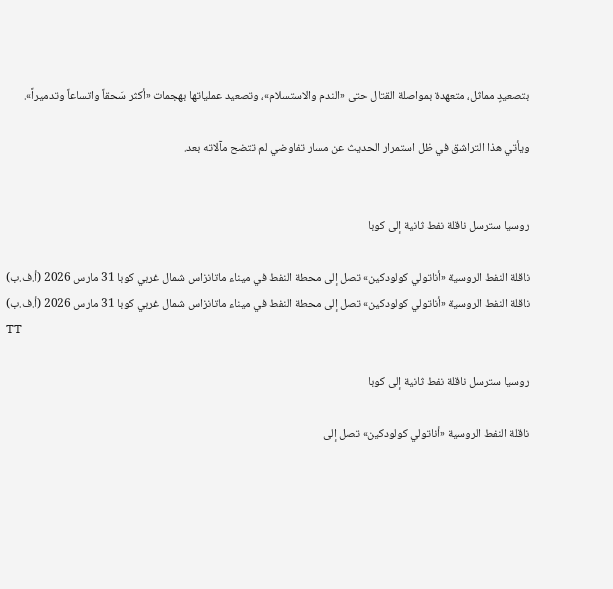بتصعيدٍ مماثل، متعهدة بمواصلة القتال حتى «الندم والاستسلام»، وتصعيد عملياتها بهجمات «أكثر سَحقاً واتساعاً وتدميراً».

ويأتي هذا التراشق في ظل استمرار الحديث عن مسار تفاوضي لم تتضح مآلاته بعد.


روسيا سترسل ناقلة نفط ثانية إلى كوبا

ناقلة النفط الروسية «أناتولي كولودكين» تصل إلى محطة النفط في ميناء ماتانزاس شمال غربي كوبا 31 مارس 2026 (أ.ف.ب)
ناقلة النفط الروسية «أناتولي كولودكين» تصل إلى محطة النفط في ميناء ماتانزاس شمال غربي كوبا 31 مارس 2026 (أ.ف.ب)
TT

روسيا سترسل ناقلة نفط ثانية إلى كوبا

ناقلة النفط الروسية «أناتولي كولودكين» تصل إلى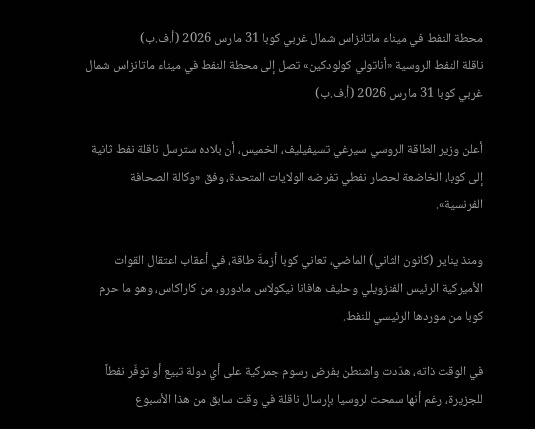محطة النفط في ميناء ماتانزاس شمال غربي كوبا 31 مارس 2026 (أ.ف.ب)
ناقلة النفط الروسية «أناتولي كولودكين» تصل إلى محطة النفط في ميناء ماتانزاس شمال غربي كوبا 31 مارس 2026 (أ.ف.ب)

أعلن وزير الطاقة الروسي سيرغي تسيفيليف، الخميس، أن بلاده سترسل ناقلة نفط ثانية إلى كوبا، الخاضعة لحصار نفطي تفرضه الولايات المتحدة، وفق «وكالة الصحافة الفرنسية».

ومنذ يناير (كانون الثاني) الماضي، تعاني كوبا أزمةَ طاقة، في أعقاب اعتقال القوات الأميركية الرئيس الفنزويلي وحليف هافانا نيكولاس مادورو، من كاراكاس، وهو ما حرم كوبا من موردها الرئيسي للنفط.

في الوقت ذاته، هدّدت واشنطن بفرض رسوم جمركية على أي دولة تبيع أو توفّر نفطاً للجزيرة، رغم أنها سمحت لروسيا بإرسال ناقلة في وقت سابق من هذا الأسبوع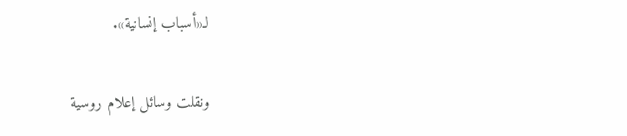لـ«أسباب إنسانية».

ونقلت وسائل إعلام روسية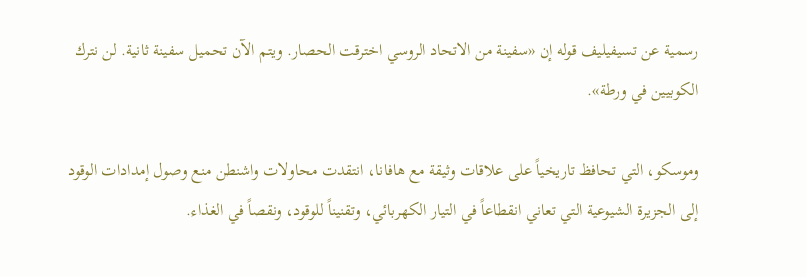رسمية عن تسيفيليف قوله إن «سفينة من الاتحاد الروسي اخترقت الحصار. ويتم الآن تحميل سفينة ثانية. لن نترك الكوبيين في ورطة».

وموسكو، التي تحافظ تاريخياً على علاقات وثيقة مع هافانا، انتقدت محاولات واشنطن منع وصول إمدادات الوقود إلى الجزيرة الشيوعية التي تعاني انقطاعاً في التيار الكهربائي، وتقنيناً للوقود، ونقصاً في الغذاء.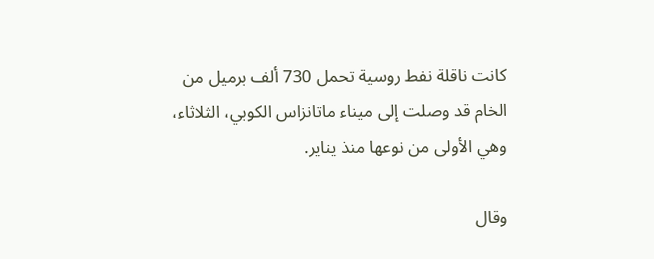كانت ناقلة نفط روسية تحمل 730 ألف برميل من الخام قد وصلت إلى ميناء ماتانزاس الكوبي، الثلاثاء، وهي الأولى من نوعها منذ يناير.

وقال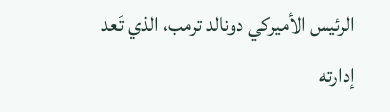الرئيس الأميركي دونالد ترمب، الذي تَعد إدارته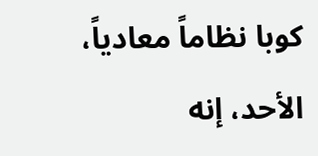كوبا نظاماً معادياً، الأحد، إنه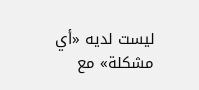ليست لديه «أي مشكلة» مع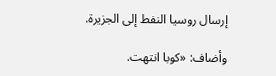إرسال روسيا النفط إلى الجزيرة.

وأضاف: «كوبا انتهت.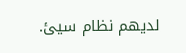لديهم نظام سيئ.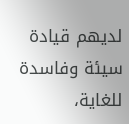لديهم قيادة سيئة وفاسدة للغاية،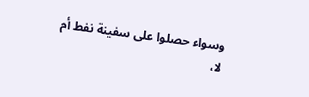وسواء حصلوا على سفينة نفط أم لا،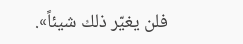فلن يغيّر ذلك شيئاً».